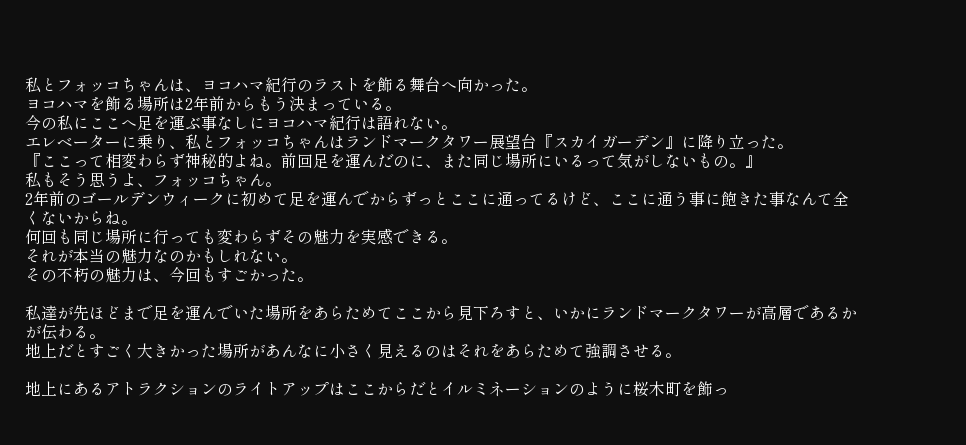私とフォッコちゃんは、ヨコハマ紀行のラストを飾る舞台へ向かった。
ヨコハマを飾る場所は2年前からもう決まっている。
今の私にここへ足を運ぶ事なしにヨコハマ紀行は語れない。
エレベーターに乗り、私とフォッコちゃんはランドマークタワー展望台『スカイガーデン』に降り立った。
『ここって相変わらず神秘的よね。前回足を運んだのに、また同じ場所にいるって気がしないもの。』
私もそう思うよ、フォッコちゃん。
2年前のゴールデンウィークに初めて足を運んでからずっとここに通ってるけど、ここに通う事に飽きた事なんて全くないからね。
何回も同じ場所に行っても変わらずその魅力を実感できる。
それが本当の魅力なのかもしれない。
その不朽の魅力は、今回もすごかった。

私達が先ほどまで足を運んでいた場所をあらためてここから見下ろすと、いかにランドマークタワーが高層であるかが伝わる。
地上だとすごく大きかった場所があんなに小さく見えるのはそれをあらためて強調させる。

地上にあるアトラクションのライトアップはここからだとイルミネーションのように桜木町を飾っ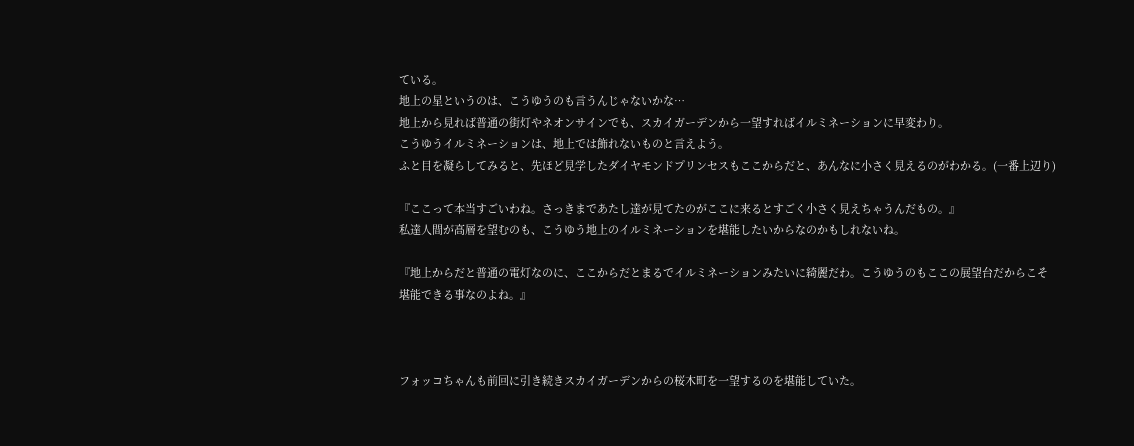ている。
地上の星というのは、こうゆうのも言うんじゃないかな…
地上から見れば普通の街灯やネオンサインでも、スカイガーデンから一望すればイルミネーションに早変わり。
こうゆうイルミネーションは、地上では飾れないものと言えよう。
ふと目を凝らしてみると、先ほど見学したダイヤモンドプリンセスもここからだと、あんなに小さく見えるのがわかる。(一番上辺り)

『ここって本当すごいわね。さっきまであたし達が見てたのがここに来るとすごく小さく見えちゃうんだもの。』
私達人間が高層を望むのも、こうゆう地上のイルミネーションを堪能したいからなのかもしれないね。

『地上からだと普通の電灯なのに、ここからだとまるでイルミネーションみたいに綺麗だわ。こうゆうのもここの展望台だからこそ堪能できる事なのよね。』



フォッコちゃんも前回に引き続きスカイガーデンからの桜木町を一望するのを堪能していた。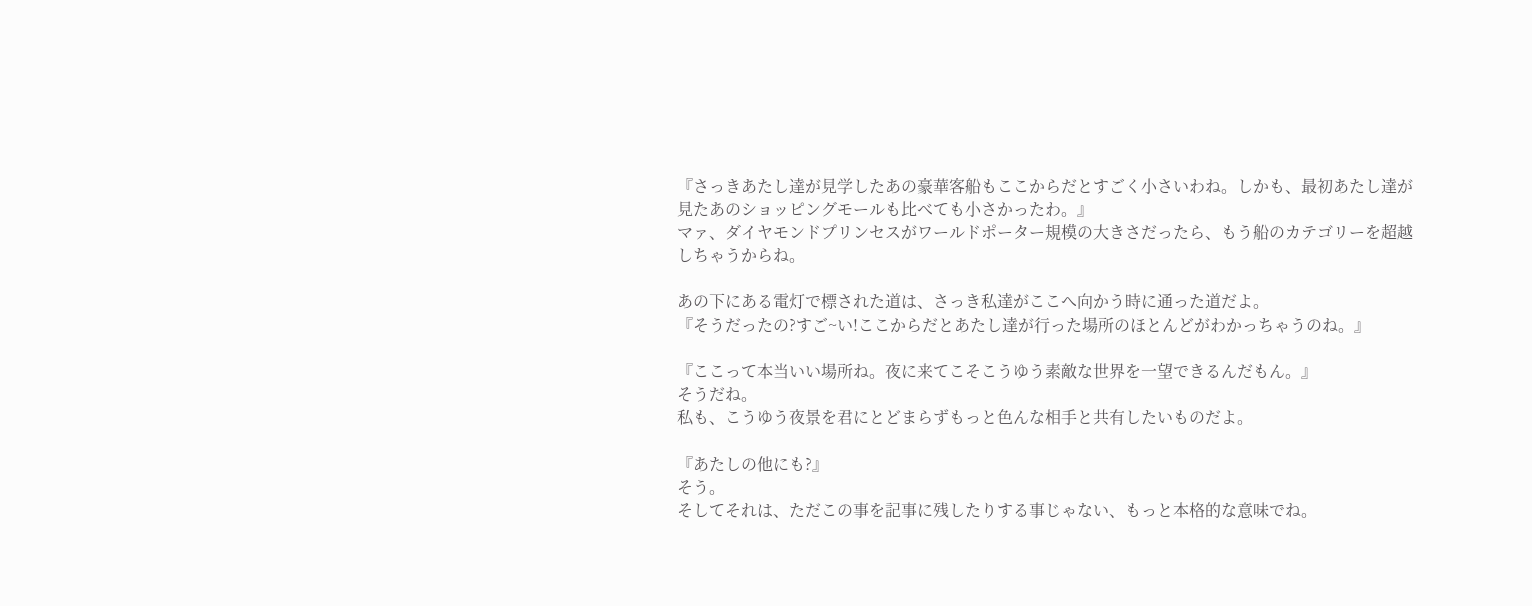『さっきあたし達が見学したあの豪華客船もここからだとすごく小さいわね。しかも、最初あたし達が見たあのショッピングモールも比べても小さかったわ。』
マァ、ダイヤモンドプリンセスがワールドポーター規模の大きさだったら、もう船のカテゴリーを超越しちゃうからね。

あの下にある電灯で標された道は、さっき私達がここへ向かう時に通った道だよ。
『そうだったの?すご~い!ここからだとあたし達が行った場所のほとんどがわかっちゃうのね。』

『ここって本当いい場所ね。夜に来てこそこうゆう素敵な世界を一望できるんだもん。』
そうだね。
私も、こうゆう夜景を君にとどまらずもっと色んな相手と共有したいものだよ。

『あたしの他にも?』
そう。
そしてそれは、ただこの事を記事に残したりする事じゃない、もっと本格的な意味でね。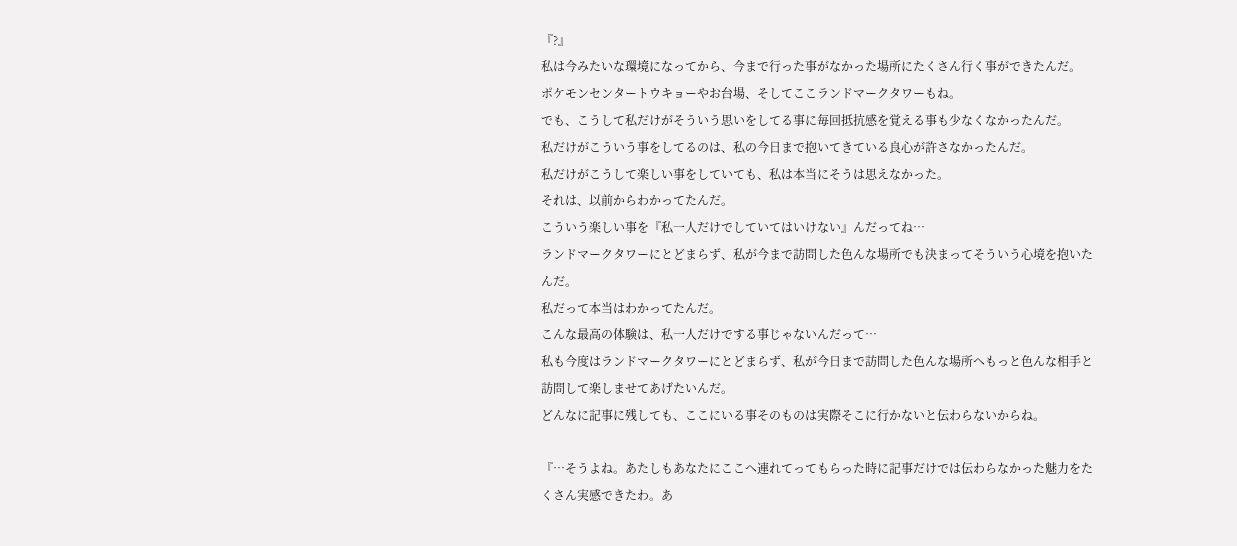『?』
私は今みたいな環境になってから、今まで行った事がなかった場所にたくさん行く事ができたんだ。
ポケモンセンタートウキョーやお台場、そしてここランドマークタワーもね。
でも、こうして私だけがそういう思いをしてる事に毎回抵抗感を覚える事も少なくなかったんだ。
私だけがこういう事をしてるのは、私の今日まで抱いてきている良心が許さなかったんだ。
私だけがこうして楽しい事をしていても、私は本当にそうは思えなかった。
それは、以前からわかってたんだ。
こういう楽しい事を『私一人だけでしていてはいけない』んだってね…
ランドマークタワーにとどまらず、私が今まで訪問した色んな場所でも決まってそういう心境を抱いたんだ。
私だって本当はわかってたんだ。
こんな最高の体験は、私一人だけでする事じゃないんだって…
私も今度はランドマークタワーにとどまらず、私が今日まで訪問した色んな場所へもっと色んな相手と訪問して楽しませてあげたいんだ。
どんなに記事に残しても、ここにいる事そのものは実際そこに行かないと伝わらないからね。

『…そうよね。あたしもあなたにここへ連れてってもらった時に記事だけでは伝わらなかった魅力をたくさん実感できたわ。あ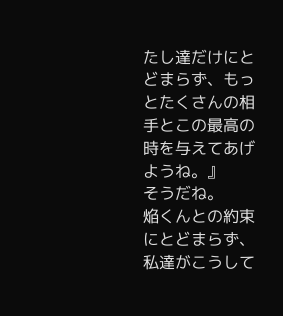たし達だけにとどまらず、もっとたくさんの相手とこの最高の時を与えてあげようね。』
そうだね。
焔くんとの約束にとどまらず、私達がこうして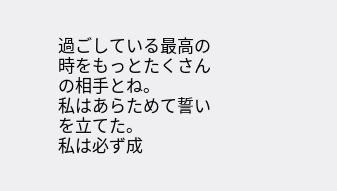過ごしている最高の時をもっとたくさんの相手とね。
私はあらためて誓いを立てた。
私は必ず成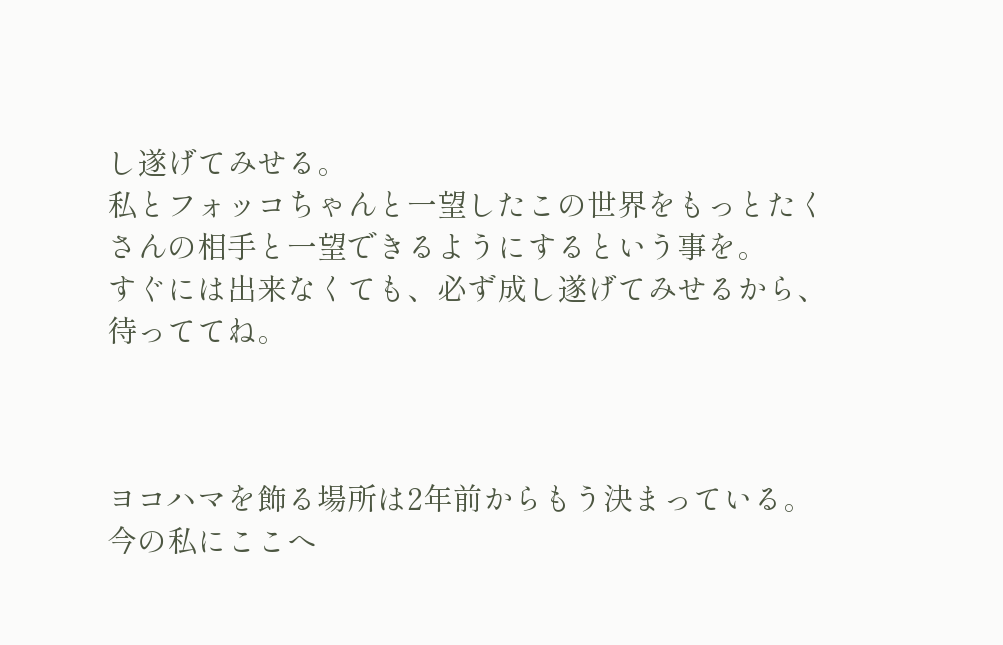し遂げてみせる。
私とフォッコちゃんと一望したこの世界をもっとたくさんの相手と一望できるようにするという事を。
すぐには出来なくても、必ず成し遂げてみせるから、待っててね。



ヨコハマを飾る場所は2年前からもう決まっている。
今の私にここへ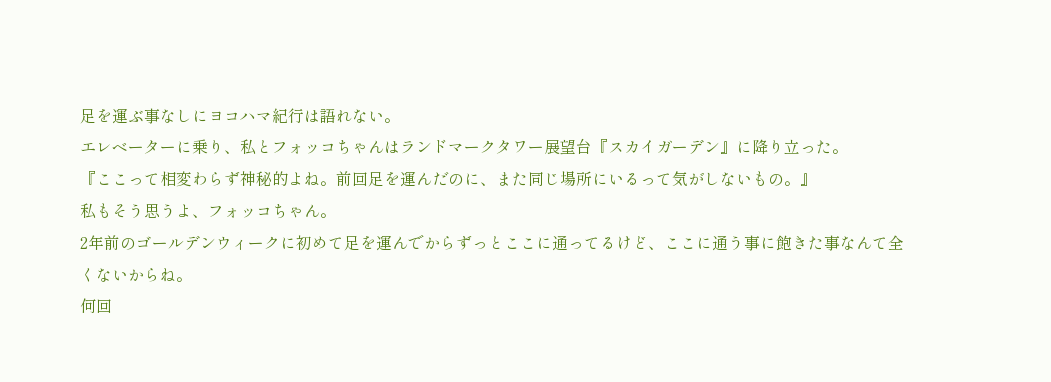足を運ぶ事なしにヨコハマ紀行は語れない。
エレベーターに乗り、私とフォッコちゃんはランドマークタワー展望台『スカイガーデン』に降り立った。
『ここって相変わらず神秘的よね。前回足を運んだのに、また同じ場所にいるって気がしないもの。』
私もそう思うよ、フォッコちゃん。
2年前のゴールデンウィークに初めて足を運んでからずっとここに通ってるけど、ここに通う事に飽きた事なんて全くないからね。
何回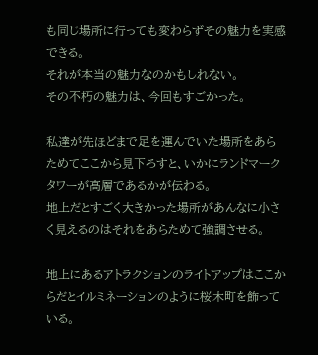も同じ場所に行っても変わらずその魅力を実感できる。
それが本当の魅力なのかもしれない。
その不朽の魅力は、今回もすごかった。

私達が先ほどまで足を運んでいた場所をあらためてここから見下ろすと、いかにランドマークタワーが高層であるかが伝わる。
地上だとすごく大きかった場所があんなに小さく見えるのはそれをあらためて強調させる。

地上にあるアトラクションのライトアップはここからだとイルミネーションのように桜木町を飾っている。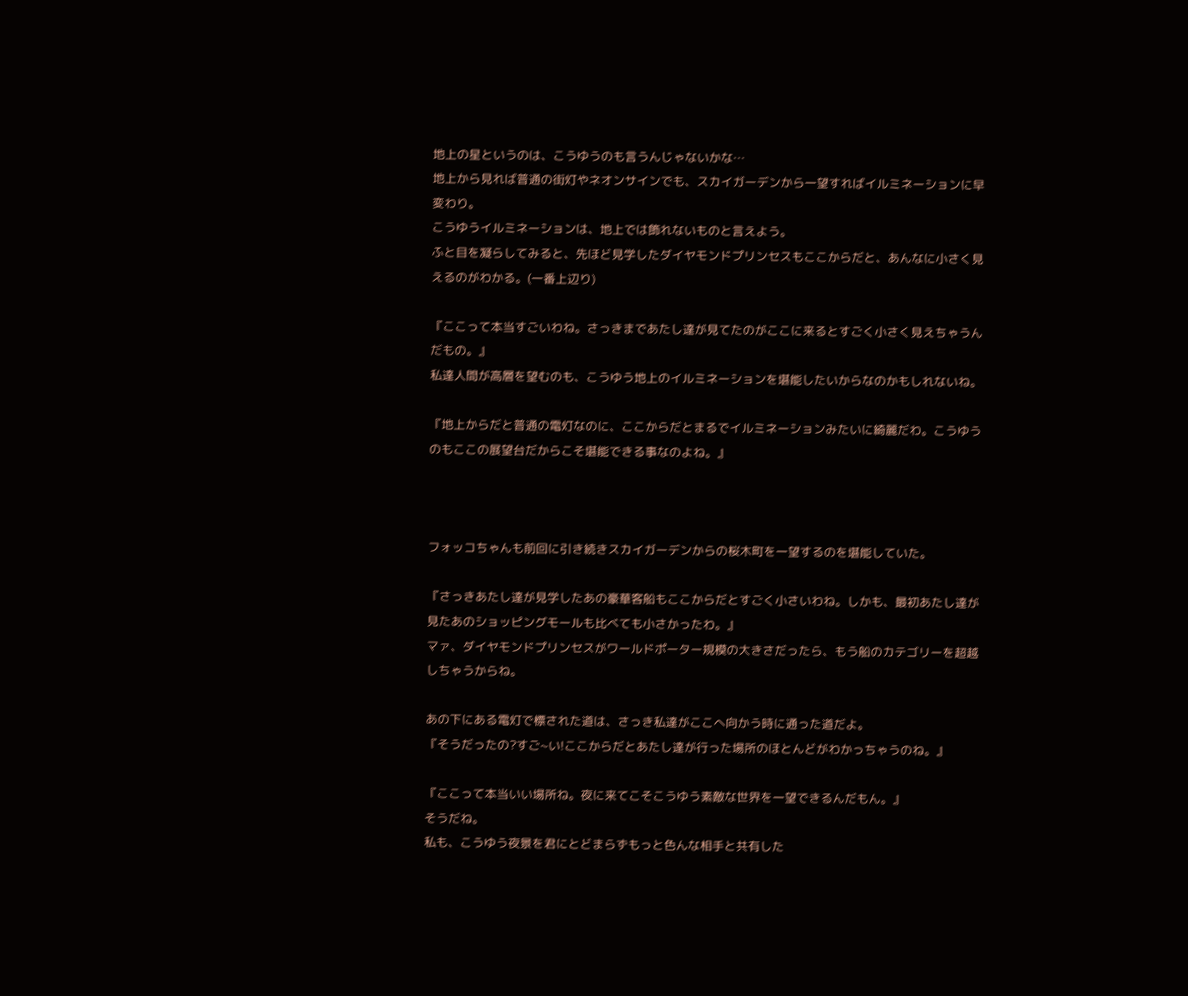地上の星というのは、こうゆうのも言うんじゃないかな…
地上から見れば普通の街灯やネオンサインでも、スカイガーデンから一望すればイルミネーションに早変わり。
こうゆうイルミネーションは、地上では飾れないものと言えよう。
ふと目を凝らしてみると、先ほど見学したダイヤモンドプリンセスもここからだと、あんなに小さく見えるのがわかる。(一番上辺り)

『ここって本当すごいわね。さっきまであたし達が見てたのがここに来るとすごく小さく見えちゃうんだもの。』
私達人間が高層を望むのも、こうゆう地上のイルミネーションを堪能したいからなのかもしれないね。

『地上からだと普通の電灯なのに、ここからだとまるでイルミネーションみたいに綺麗だわ。こうゆうのもここの展望台だからこそ堪能できる事なのよね。』



フォッコちゃんも前回に引き続きスカイガーデンからの桜木町を一望するのを堪能していた。

『さっきあたし達が見学したあの豪華客船もここからだとすごく小さいわね。しかも、最初あたし達が見たあのショッピングモールも比べても小さかったわ。』
マァ、ダイヤモンドプリンセスがワールドポーター規模の大きさだったら、もう船のカテゴリーを超越しちゃうからね。

あの下にある電灯で標された道は、さっき私達がここへ向かう時に通った道だよ。
『そうだったの?すご~い!ここからだとあたし達が行った場所のほとんどがわかっちゃうのね。』

『ここって本当いい場所ね。夜に来てこそこうゆう素敵な世界を一望できるんだもん。』
そうだね。
私も、こうゆう夜景を君にとどまらずもっと色んな相手と共有した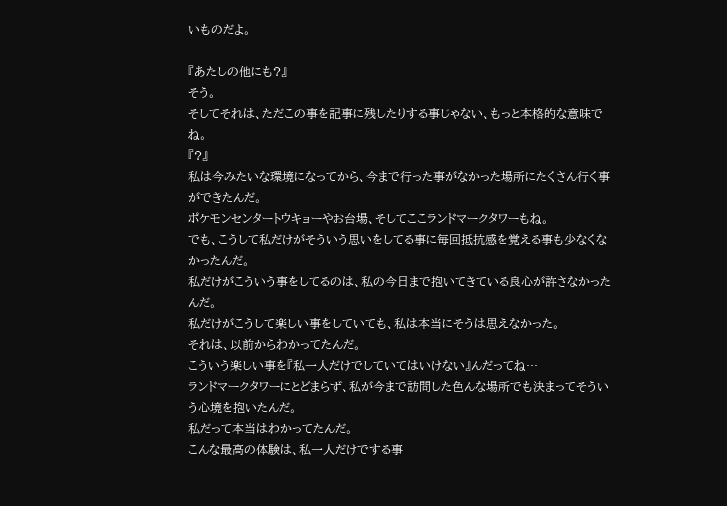いものだよ。

『あたしの他にも?』
そう。
そしてそれは、ただこの事を記事に残したりする事じゃない、もっと本格的な意味でね。
『?』
私は今みたいな環境になってから、今まで行った事がなかった場所にたくさん行く事ができたんだ。
ポケモンセンタートウキョーやお台場、そしてここランドマークタワーもね。
でも、こうして私だけがそういう思いをしてる事に毎回抵抗感を覚える事も少なくなかったんだ。
私だけがこういう事をしてるのは、私の今日まで抱いてきている良心が許さなかったんだ。
私だけがこうして楽しい事をしていても、私は本当にそうは思えなかった。
それは、以前からわかってたんだ。
こういう楽しい事を『私一人だけでしていてはいけない』んだってね…
ランドマークタワーにとどまらず、私が今まで訪問した色んな場所でも決まってそういう心境を抱いたんだ。
私だって本当はわかってたんだ。
こんな最高の体験は、私一人だけでする事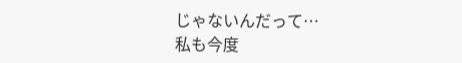じゃないんだって…
私も今度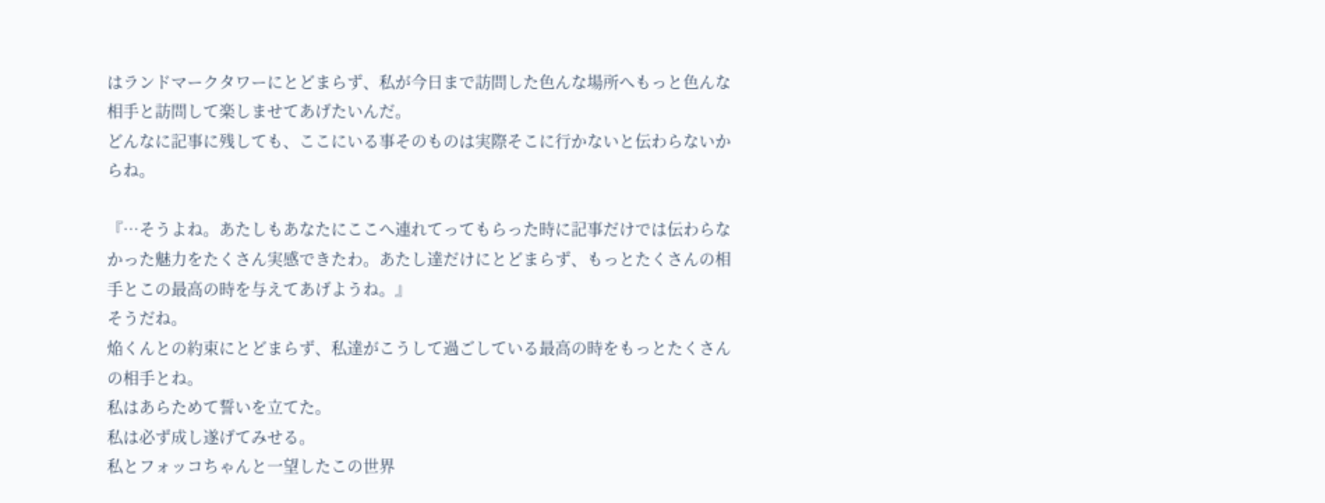はランドマークタワーにとどまらず、私が今日まで訪問した色んな場所へもっと色んな相手と訪問して楽しませてあげたいんだ。
どんなに記事に残しても、ここにいる事そのものは実際そこに行かないと伝わらないからね。

『…そうよね。あたしもあなたにここへ連れてってもらった時に記事だけでは伝わらなかった魅力をたくさん実感できたわ。あたし達だけにとどまらず、もっとたくさんの相手とこの最高の時を与えてあげようね。』
そうだね。
焔くんとの約束にとどまらず、私達がこうして過ごしている最高の時をもっとたくさんの相手とね。
私はあらためて誓いを立てた。
私は必ず成し遂げてみせる。
私とフォッコちゃんと一望したこの世界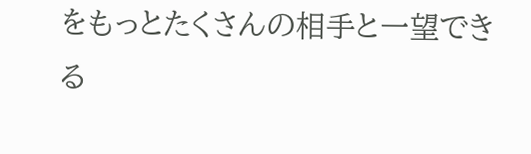をもっとたくさんの相手と一望できる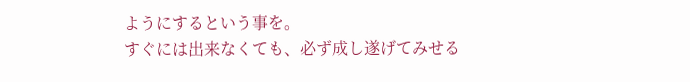ようにするという事を。
すぐには出来なくても、必ず成し遂げてみせる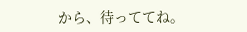から、待っててね。